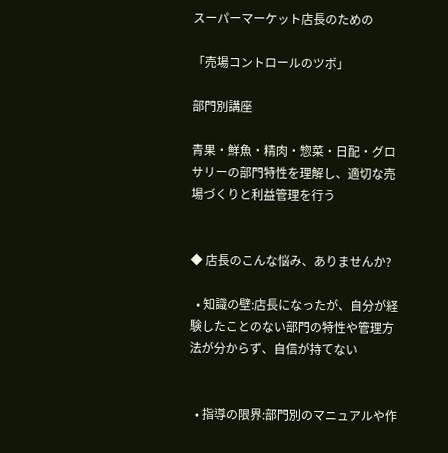スーパーマーケット店長のための

「売場コントロールのツボ」

部門別講座

青果・鮮魚・精肉・惣菜・日配・グロサリーの部門特性を理解し、適切な売場づくりと利益管理を行う


◆ 店長のこんな悩み、ありませんか?

  • 知識の壁:店長になったが、自分が経験したことのない部門の特性や管理方法が分からず、自信が持てない


  • 指導の限界:部門別のマニュアルや作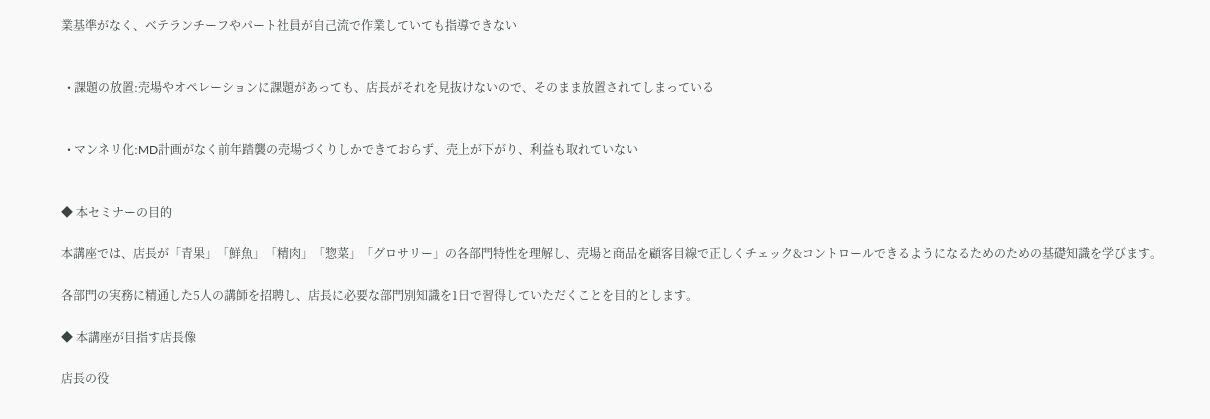業基準がなく、ベテランチーフやパート社員が自己流で作業していても指導できない


  • 課題の放置:売場やオペレーションに課題があっても、店長がそれを見抜けないので、そのまま放置されてしまっている


  • マンネリ化:MD計画がなく前年踏襲の売場づくりしかできておらず、売上が下がり、利益も取れていない


◆ 本セミナーの目的

本講座では、店長が「青果」「鮮魚」「精肉」「惣菜」「グロサリー」の各部門特性を理解し、売場と商品を顧客目線で正しくチェック&コントロールできるようになるためのための基礎知識を学びます。

各部門の実務に精通した5人の講師を招聘し、店長に必要な部門別知識を1日で習得していただくことを目的とします。

◆ 本講座が目指す店長像

店長の役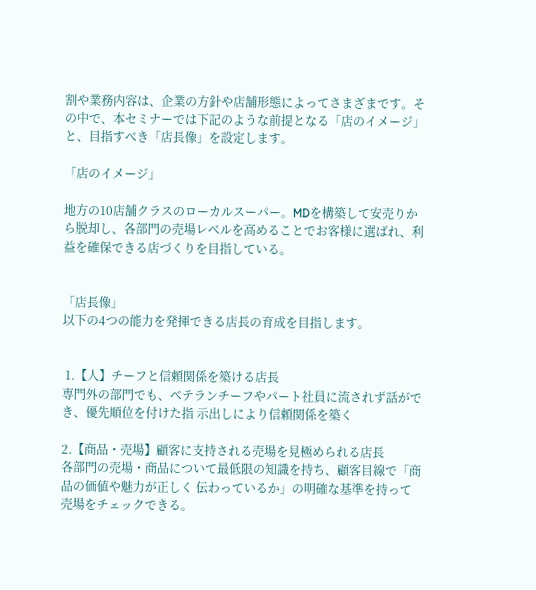割や業務内容は、企業の方針や店舗形態によってさまざまです。その中で、本セミナーでは下記のような前提となる「店のイメージ」と、目指すべき「店長像」を設定します。

「店のイメージ」

地方の10店舗クラスのローカルスーパー。MDを構築して安売りから脱却し、各部門の売場レベルを高めることでお客様に選ばれ、利益を確保できる店づくりを目指している。


「店長像」
以下の4つの能力を発揮できる店長の育成を目指します。


 1.【人】チーフと信頼関係を築ける店長
専門外の部門でも、ベテランチーフやパート社員に流されず話ができ、優先順位を付けた指 示出しにより信頼関係を築く

2.【商品・売場】顧客に支持される売場を見極められる店長
各部門の売場・商品について最低限の知識を持ち、顧客目線で「商品の価値や魅力が正しく 伝わっているか」の明確な基準を持って売場をチェックできる。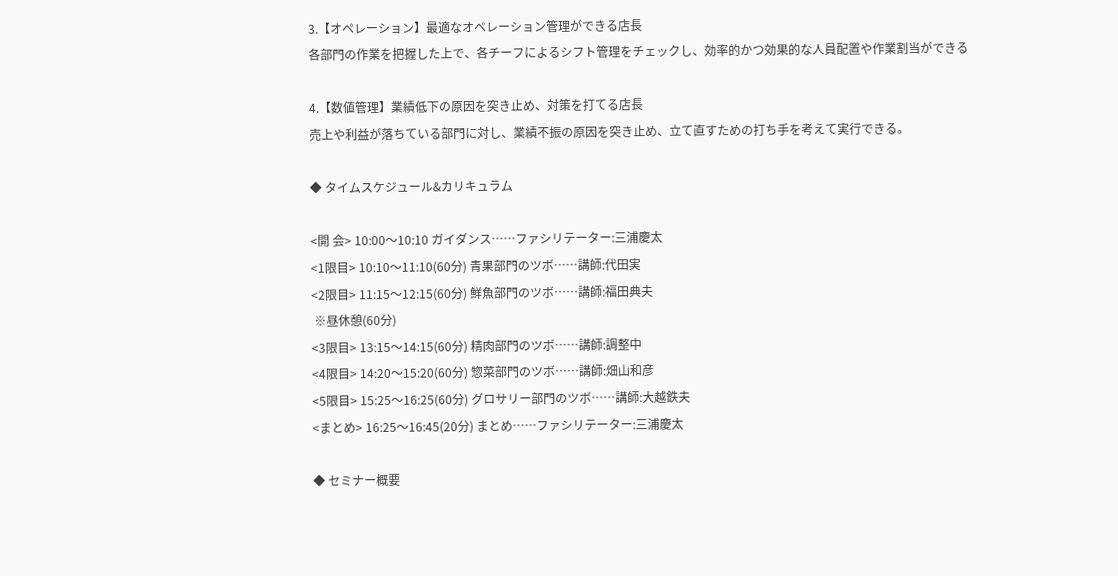3.【オペレーション】最適なオペレーション管理ができる店長
各部門の作業を把握した上で、各チーフによるシフト管理をチェックし、効率的かつ効果的な人員配置や作業割当ができる

4.【数値管理】業績低下の原因を突き止め、対策を打てる店長
売上や利益が落ちている部門に対し、業績不振の原因を突き止め、立て直すための打ち手を考えて実行できる。

◆ タイムスケジュール&カリキュラム

<開 会> 10:00〜10:10 ガイダンス……ファシリテーター:三浦慶太
<1限目> 10:10〜11:10(60分) 青果部門のツボ……講師:代田実
<2限目> 11:15〜12:15(60分) 鮮魚部門のツボ……講師:福田典夫
 ※昼休憩(60分)
<3限目> 13:15〜14:15(60分) 精肉部門のツボ……講師:調整中
<4限目> 14:20〜15:20(60分) 惣菜部門のツボ……講師:畑山和彦
<5限目> 15:25〜16:25(60分) グロサリー部門のツボ……講師:大越鉄夫
<まとめ> 16:25〜16:45(20分) まとめ……ファシリテーター:三浦慶太

◆ セミナー概要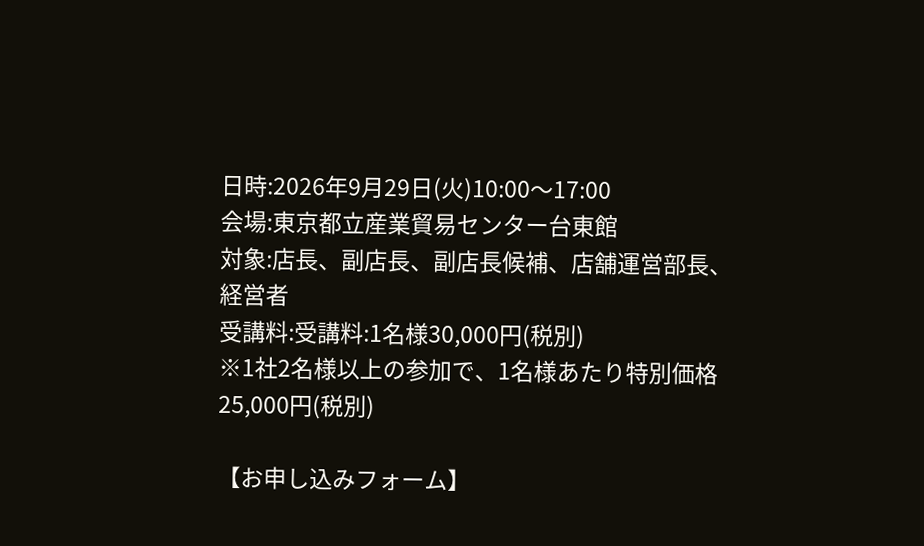日時:2026年9月29日(火)10:00〜17:00
会場:東京都立産業貿易センター台東館
対象:店長、副店長、副店長候補、店舗運営部長、経営者
受講料:受講料:1名様30,000円(税別)
※1社2名様以上の参加で、1名様あたり特別価格25,000円(税別)

【お申し込みフォーム】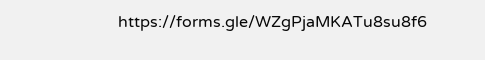https://forms.gle/WZgPjaMKATu8su8f6